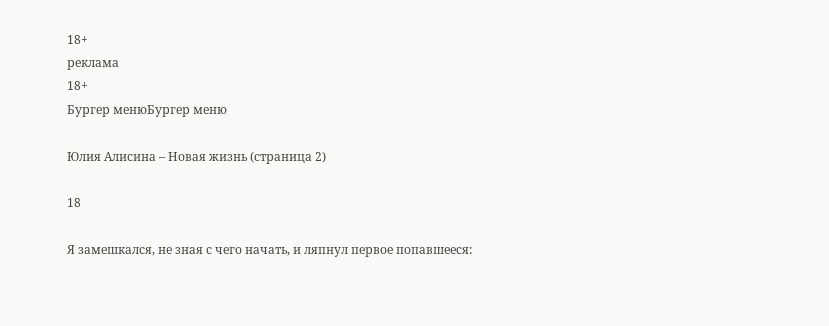18+
реклама
18+
Бургер менюБургер меню

Юлия Алисина – Новая жизнь (страница 2)

18

Я замешкался, не зная с чего начать, и ляпнул первое попавшееся: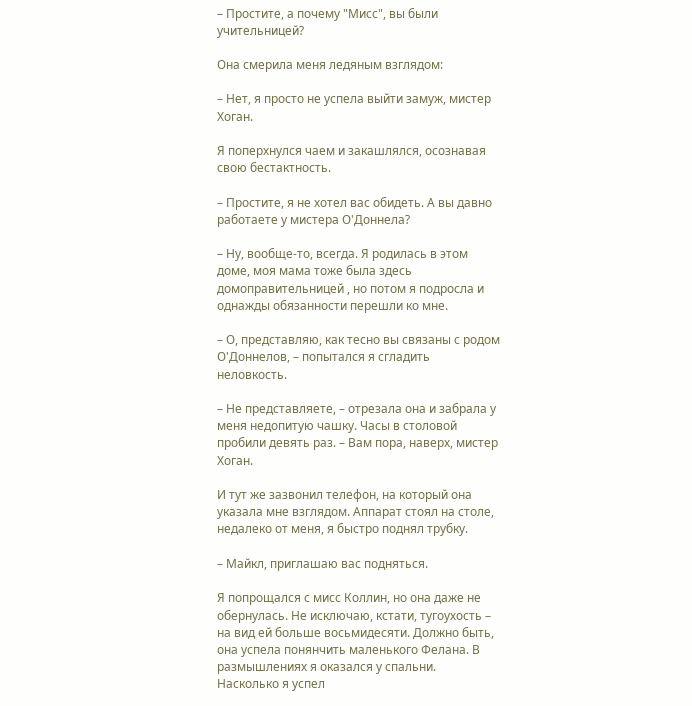– Простите, а почему "Мисс", вы были учительницей?

Она смерила меня ледяным взглядом:

– Нет, я просто не успела выйти замуж, мистер Хоган.

Я поперхнулся чаем и закашлялся, осознавая свою бестактность.

– Простите, я не хотел вас обидеть. А вы давно работаете у мистера О'Доннела?

– Ну, вообще-то, всегда. Я родилась в этом доме, моя мама тоже была здесь домоправительницей , но потом я подросла и однажды обязанности перешли ко мне.

– О, представляю, как тесно вы связаны с родом О'Доннелов, – попытался я сгладить неловкость.

– Не представляете, – отрезала она и забрала у меня недопитую чашку. Часы в столовой пробили девять раз. – Вам пора, наверх, мистер Хоган.

И тут же зазвонил телефон, на который она указала мне взглядом. Аппарат стоял на столе, недалеко от меня, я быстро поднял трубку.

– Майкл, приглашаю вас подняться.

Я попрощался с мисс Коллин, но она даже не обернулась. Не исключаю, кстати, тугоухость – на вид ей больше восьмидесяти. Должно быть, она успела понянчить маленького Фелана. В размышлениях я оказался у спальни. Насколько я успел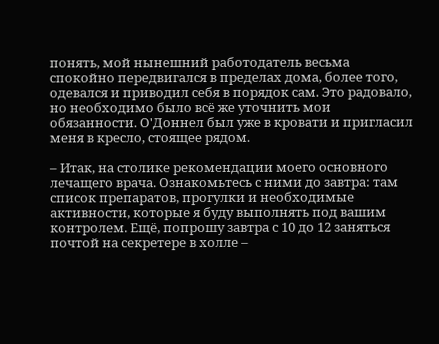понять, мой нынешний работодатель весьма спокойно передвигался в пределах дома, более того, одевался и приводил себя в порядок сам. Это радовало, но необходимо было всё же уточнить мои обязанности. О'Доннел был уже в кровати и пригласил меня в кресло, стоящее рядом.

– Итак, на столике рекомендации моего основного лечащего врача. Ознакомьтесь с ними до завтра: там список препаратов, прогулки и необходимые активности, которые я буду выполнять под вашим контролем. Ещё, попрошу завтра с 10 до 12 заняться почтой на секретере в холле –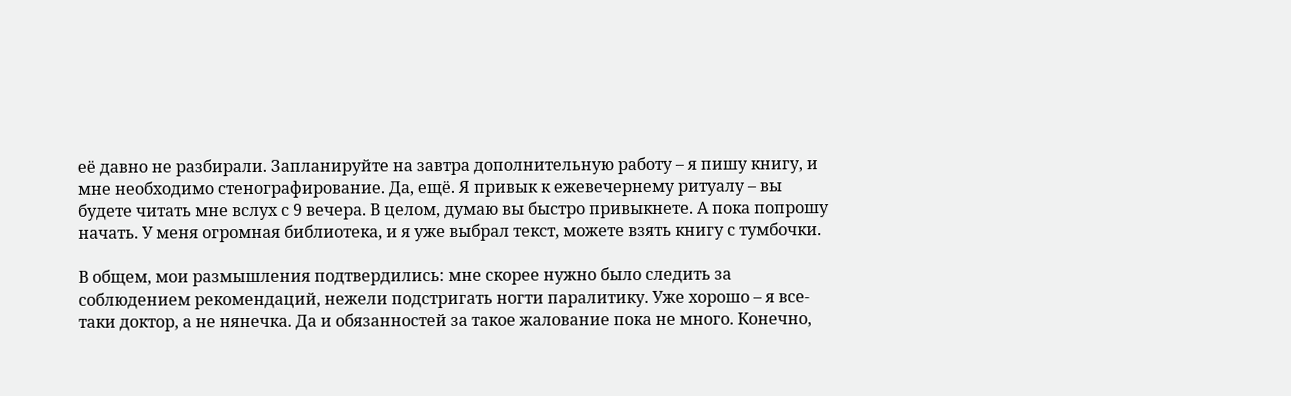её давно не разбирали. Запланируйте на завтра дополнительную работу – я пишу книгу, и мне необходимо стенографирование. Да, ещё. Я привык к ежевечернему ритуалу – вы будете читать мне вслух с 9 вечера. В целом, думаю вы быстро привыкнете. А пока попрошу начать. У меня огромная библиотека, и я уже выбрал текст, можете взять книгу с тумбочки.

В общем, мои размышления подтвердились: мне скорее нужно было следить за соблюдением рекомендаций, нежели подстригать ногти паралитику. Уже хорошо – я все-таки доктор, а не нянечка. Да и обязанностей за такое жалование пока не много. Конечно,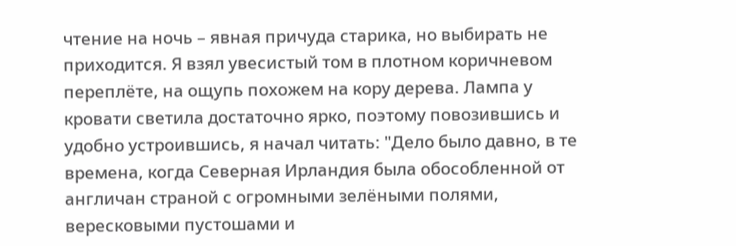чтение на ночь – явная причуда старика, но выбирать не приходится. Я взял увесистый том в плотном коричневом переплёте, на ощупь похожем на кору дерева. Лампа у кровати светила достаточно ярко, поэтому повозившись и удобно устроившись, я начал читать: "Дело было давно, в те времена, когда Северная Ирландия была обособленной от англичан страной с огромными зелёными полями, вересковыми пустошами и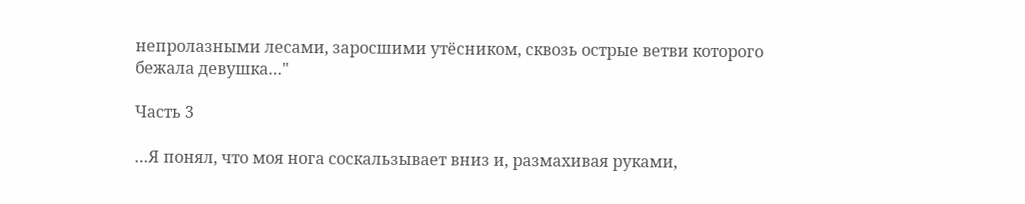непролазными лесами, заросшими утëсником, сквозь острые ветви которого бежала девушка…"

Часть 3

…Я понял, что моя нога соскальзывает вниз и, размахивая руками,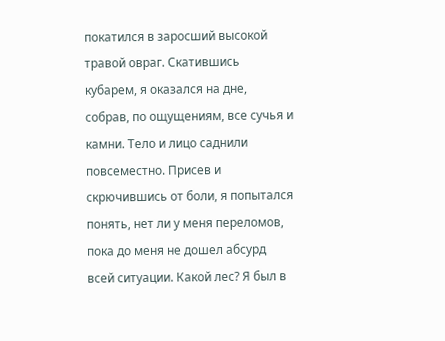покатился в заросший высокой травой овраг. Скатившись кубарем, я оказался на дне, собрав, по ощущениям, все сучья и камни. Тело и лицо саднили повсеместно. Присев и скрючившись от боли, я попытался понять, нет ли у меня переломов, пока до меня не дошел абсурд всей ситуации. Какой лес? Я был в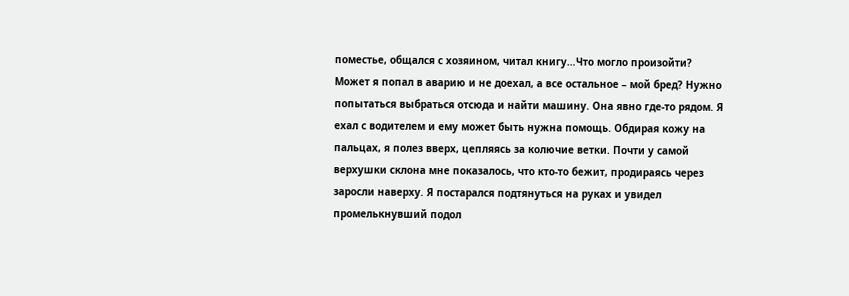поместье, общался с хозяином, читал книгу…Что могло произойти? Может я попал в аварию и не доехал, а все остальное – мой бред? Нужно попытаться выбраться отсюда и найти машину. Она явно где-то рядом. Я ехал с водителем и ему может быть нужна помощь. Обдирая кожу на пальцах, я полез вверх, цепляясь за колючие ветки. Почти у самой верхушки склона мне показалось, что кто-то бежит, продираясь через заросли наверху. Я постарался подтянуться на руках и увидел промелькнувший подол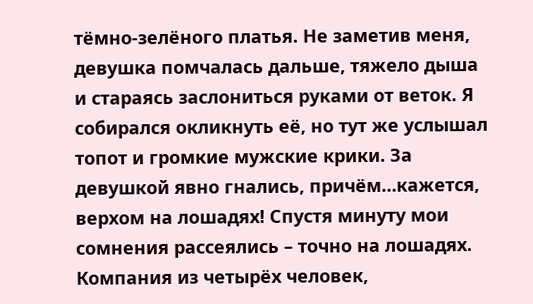тёмно-зелёного платья. Не заметив меня, девушка помчалась дальше, тяжело дыша и стараясь заслониться руками от веток. Я собирался окликнуть её, но тут же услышал топот и громкие мужские крики. За девушкой явно гнались, причём…кажется, верхом на лошадях! Спустя минуту мои сомнения рассеялись – точно на лошадях. Компания из четырёх человек,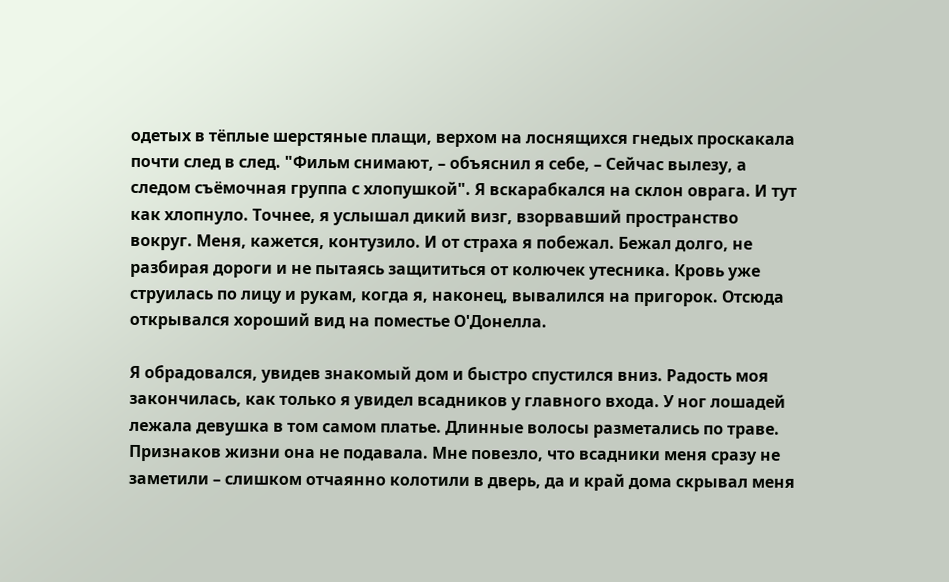одетых в тёплые шерстяные плащи, верхом на лоснящихся гнедых проскакала почти след в след. "Фильм снимают, – объяснил я себе, – Сейчас вылезу, а следом съёмочная группа с хлопушкой". Я вскарабкался на склон оврага. И тут как хлопнуло. Точнее, я услышал дикий визг, взорвавший пространство вокруг. Меня, кажется, контузило. И от страха я побежал. Бежал долго, не разбирая дороги и не пытаясь защититься от колючек утесника. Кровь уже струилась по лицу и рукам, когда я, наконец, вывалился на пригорок. Отсюда открывался хороший вид на поместье О'Донелла.

Я обрадовался, увидев знакомый дом и быстро спустился вниз. Радость моя закончилась, как только я увидел всадников у главного входа. У ног лошадей лежала девушка в том самом платье. Длинные волосы разметались по траве. Признаков жизни она не подавала. Мне повезло, что всадники меня сразу не заметили – слишком отчаянно колотили в дверь, да и край дома скрывал меня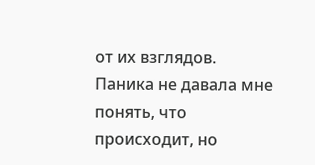от их взглядов. Паника не давала мне понять, что происходит, но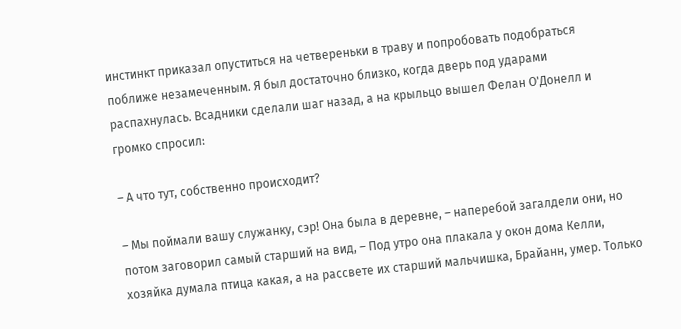инстинкт приказал опуститься на четвереньки в траву и попробовать подобраться поближе незамеченным. Я был достаточно близко, когда дверь под ударами распахнулась. Всадники сделали шаг назад, а на крыльцо вышел Фелан О'Донелл и громко спросил:

– А что тут, собственно происходит?

– Мы поймали вашу служанку, сэр! Она была в деревне, – наперебой загалдели они, но потом заговорил самый старший на вид, – Под утро она плакала у окон дома Келли, хозяйка думала птица какая, а на рассвете их старший мальчишка, Брайанн, умер. Только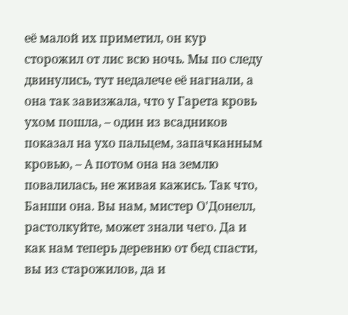её малой их приметил, он кур сторожил от лис всю ночь. Мы по следу двинулись, тут недалече её нагнали, а она так завизжала, что у Гарета кровь ухом пошла, – один из всадников показал на ухо пальцем, запачканным кровью, – А потом она на землю повалилась, не живая кажись. Так что, Банши она. Вы нам, мистер О'Донелл, растолкуйте, может знали чего. Да и как нам теперь деревню от бед спасти, вы из старожилов, да и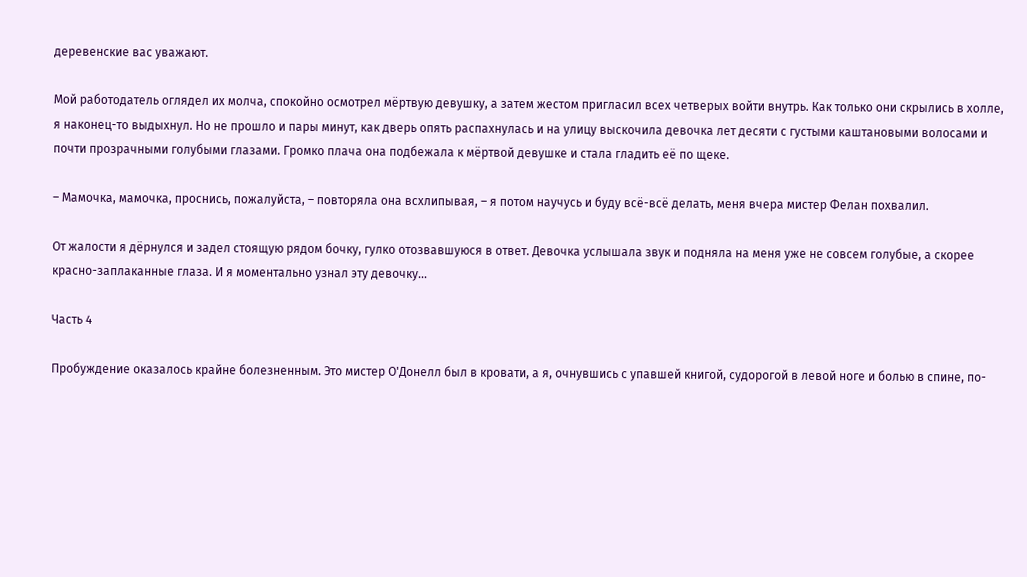деревенские вас уважают.

Мой работодатель оглядел их молча, спокойно осмотрел мёртвую девушку, а затем жестом пригласил всех четверых войти внутрь. Как только они скрылись в холле, я наконец-то выдыхнул. Но не прошло и пары минут, как дверь опять распахнулась и на улицу выскочила девочка лет десяти с густыми каштановыми волосами и почти прозрачными голубыми глазами. Громко плача она подбежала к мёртвой девушке и стала гладить её по щеке.

– Мамочка, мамочка, проснись, пожалуйста, – повторяла она всхлипывая, – я потом научусь и буду всё-всё делать, меня вчера мистер Фелан похвалил.

От жалости я дёрнулся и задел стоящую рядом бочку, гулко отозвавшуюся в ответ. Девочка услышала звук и подняла на меня уже не совсем голубые, а скорее красно-заплаканные глаза. И я моментально узнал эту девочку…

Часть 4

Пробуждение оказалось крайне болезненным. Это мистер О'Донелл был в кровати, а я, очнувшись с упавшей книгой, судорогой в левой ноге и болью в спине, по-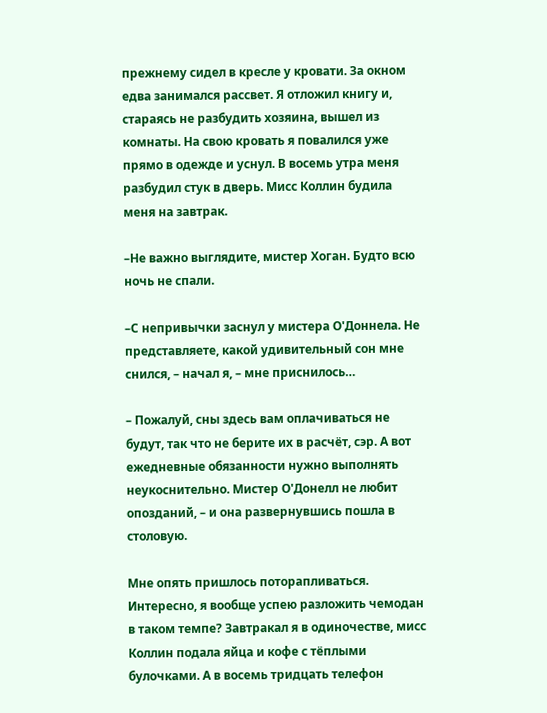прежнему сидел в кресле у кровати. За окном едва занимался рассвет. Я отложил книгу и, стараясь не разбудить хозяина, вышел из комнаты. На свою кровать я повалился уже прямо в одежде и уснул. В восемь утра меня разбудил стук в дверь. Мисс Коллин будила меня на завтрак.

–Не важно выглядите, мистер Хоган. Будто всю ночь не спали.

–С непривычки заснул у мистера О'Доннела. Не представляете, какой удивительный сон мне снился, – начал я, – мне приснилось…

– Пожалуй, сны здесь вам оплачиваться не будут, так что не берите их в расчёт, сэр. А вот ежедневные обязанности нужно выполнять неукоснительно. Мистер О'Донелл не любит опозданий, – и она развернувшись пошла в столовую.

Мне опять пришлось поторапливаться. Интересно, я вообще успею разложить чемодан в таком темпе? Завтракал я в одиночестве, мисс Коллин подала яйца и кофе с тёплыми булочками. А в восемь тридцать телефон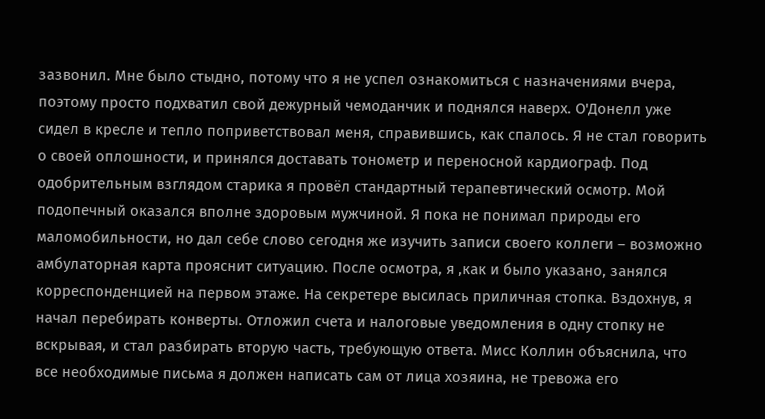зазвонил. Мне было стыдно, потому что я не успел ознакомиться с назначениями вчера, поэтому просто подхватил свой дежурный чемоданчик и поднялся наверх. О'Донелл уже сидел в кресле и тепло поприветствовал меня, справившись, как спалось. Я не стал говорить о своей оплошности, и принялся доставать тонометр и переносной кардиограф. Под одобрительным взглядом старика я провёл стандартный терапевтический осмотр. Мой подопечный оказался вполне здоровым мужчиной. Я пока не понимал природы его маломобильности, но дал себе слово сегодня же изучить записи своего коллеги – возможно амбулаторная карта прояснит ситуацию. После осмотра, я ,как и было указано, занялся корреспонденцией на первом этаже. На секретере высилась приличная стопка. Вздохнув, я начал перебирать конверты. Отложил счета и налоговые уведомления в одну стопку не вскрывая, и стал разбирать вторую часть, требующую ответа. Мисс Коллин объяснила, что все необходимые письма я должен написать сам от лица хозяина, не тревожа его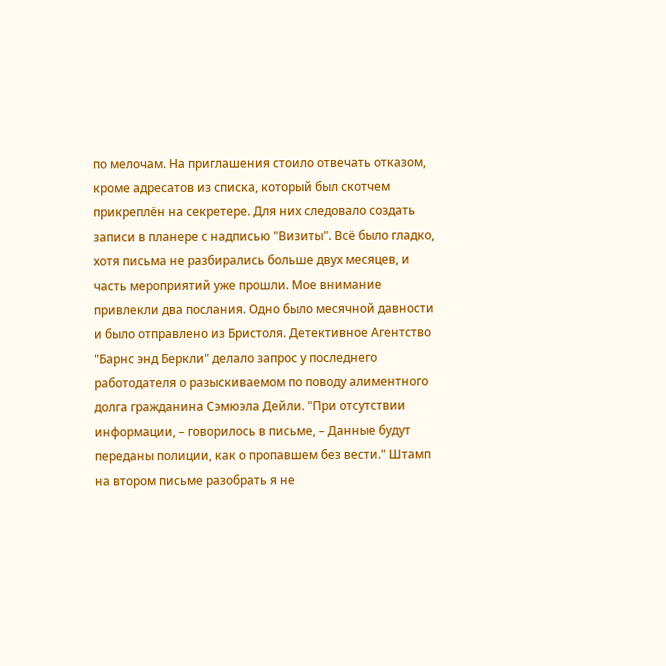по мелочам. На приглашения стоило отвечать отказом, кроме адресатов из списка, который был скотчем прикреплён на секретере. Для них следовало создать записи в планере с надписью "Визиты". Всё было гладко, хотя письма не разбирались больше двух месяцев, и часть мероприятий уже прошли. Мое внимание привлекли два послания. Одно было месячной давности и было отправлено из Бристоля. Детективное Агентство "Барнс энд Беркли" делало запрос у последнего работодателя о разыскиваемом по поводу алиментного долга гражданина Сэмюэла Дейли. "При отсутствии информации, – говорилось в письме, – Данные будут переданы полиции, как о пропавшем без вести." Штамп на втором письме разобрать я не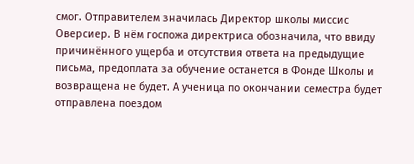смог. Отправителем значилась Директор школы миссис Оверсиер. В нём госпожа директриса обозначила, что ввиду причинённого ущерба и отсутствия ответа на предыдущие письма, предоплата за обучение останется в Фонде Школы и возвращена не будет. А ученица по окончании семестра будет отправлена поездом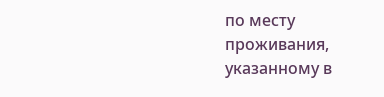по месту проживания, указанному в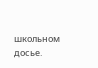школьном досье.